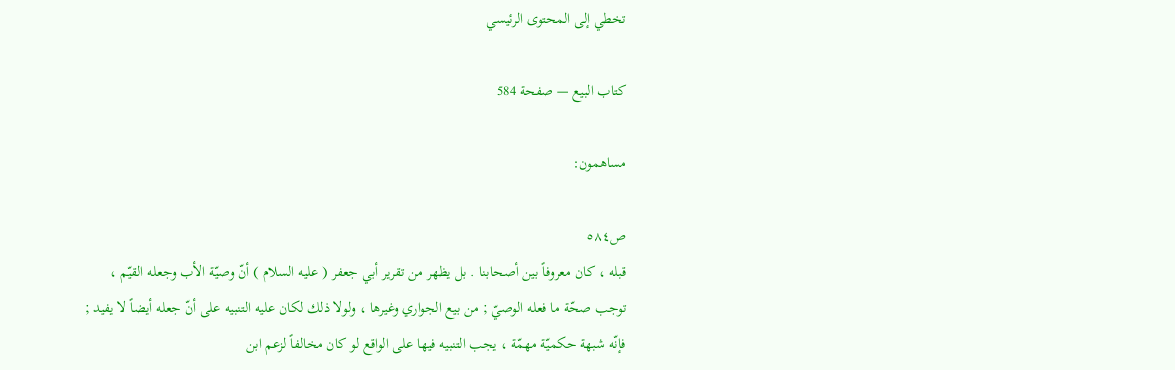تخطي إلى المحتوى الرئيسي

كتاب البيع — صفحة 584

مساهمون:

ص٥٨٤
قبله ، كان معروفاً بين أصحابنا . بل يظهر من تقرير أبي جعفر ( عليه السلام ) أنّ وصيّة الأب وجعله القيّم ، توجب صحّة ما فعله الوصيّ ; من بيع الجواري وغيرها ، ولولا ذلك لكان عليه التنبيه على أنّ جعله أيضاً لا يفيد ; فإنّه شبهة حكميّة مهمّة ، يجب التنبيه فيها على الواقع لو كان مخالفاً لزعم ابن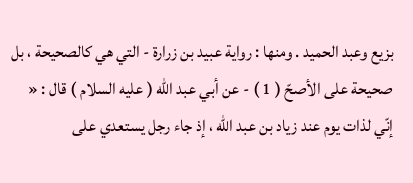بزيع وعبد الحميد . ومنها : رواية عبيد بن زرارة - التي هي كالصحيحة ، بل صحيحة على الأصحّ ( 1 ) - عن أبي عبد الله ( عليه السلام ) قال : « إنّي لذات يوم عند زياد بن عبد الله ، إذ جاء رجل يستعدي على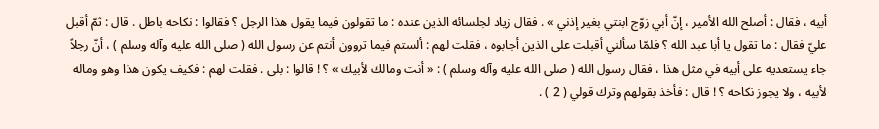أبيه ، فقال : أصلح الله الأمير ، إنّ أبي زوّج ابنتي بغير إذني » . فقال زياد لجلسائه الذين عنده : ما تقولون فيما يقول هذا الرجل ؟ فقالوا : نكاحه باطل . قال : ثمّ أقبل عليّ فقال : ما تقول يا أبا عبد الله ؟ فلمّا سألني أقبلت على الذين أجابوه ، فقلت لهم : ألستم فيما تروون أنتم عن رسول الله ( صلى الله عليه وآله وسلم ) ، أنّ رجلاً جاء يستعديه على أبيه في مثل هذا ، فقال رسول الله ( صلى الله عليه وآله وسلم ) : « أنت ومالك لأبيك » ؟ ! قالوا : بلى . فقلت لهم : فكيف يكون هذا وهو وماله لأبيه ، ولا يجوز نكاحه ؟ ! قال : فأخذ بقولهم وترك قولي ( 2 ) .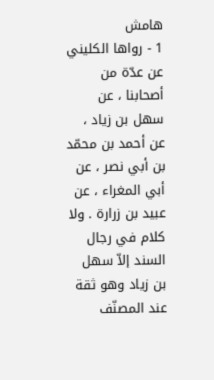هامش
1 - رواها الكليني عن عدّة من أصحابنا ، عن سهل بن زياد ، عن أحمد بن محمّد بن أبي نصر ، عن أبي المغراء ، عن عبيد بن زرارة . ولا كلام في رجال السند إلاّ سهل بن زياد وهو ثقة عند المصنّف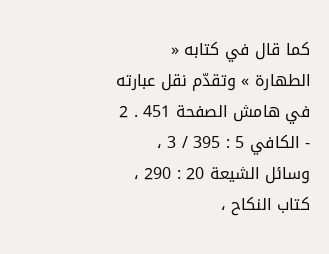كما قال في كتابه « الطهارة » وتقدّم نقل عبارته في هامش الصفحة 451 . 2 - الكافي 5 : 395 / 3 ، وسائل الشيعة 20 : 290 ، كتاب النكاح ،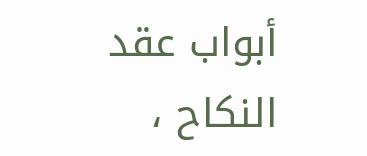أبواب عقد النكاح ،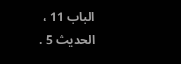الباب 11 ، الحديث 5 .